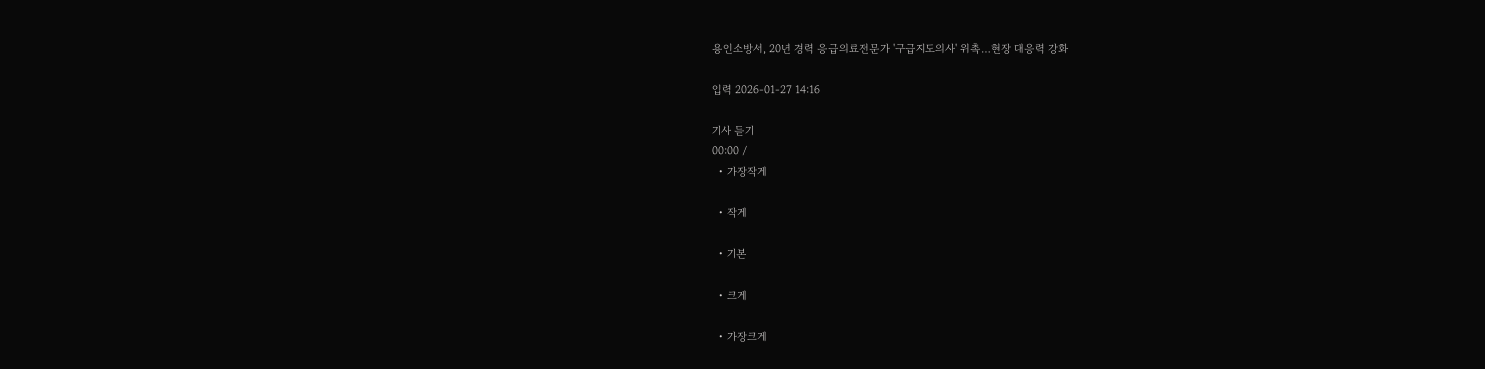용인소방서, 20년 경력 응급의료전문가 '구급지도의사' 위촉…현장 대응력 강화

입력 2026-01-27 14:16

기사 듣기
00:00 /
  • 가장작게

  • 작게

  • 기본

  • 크게

  • 가장크게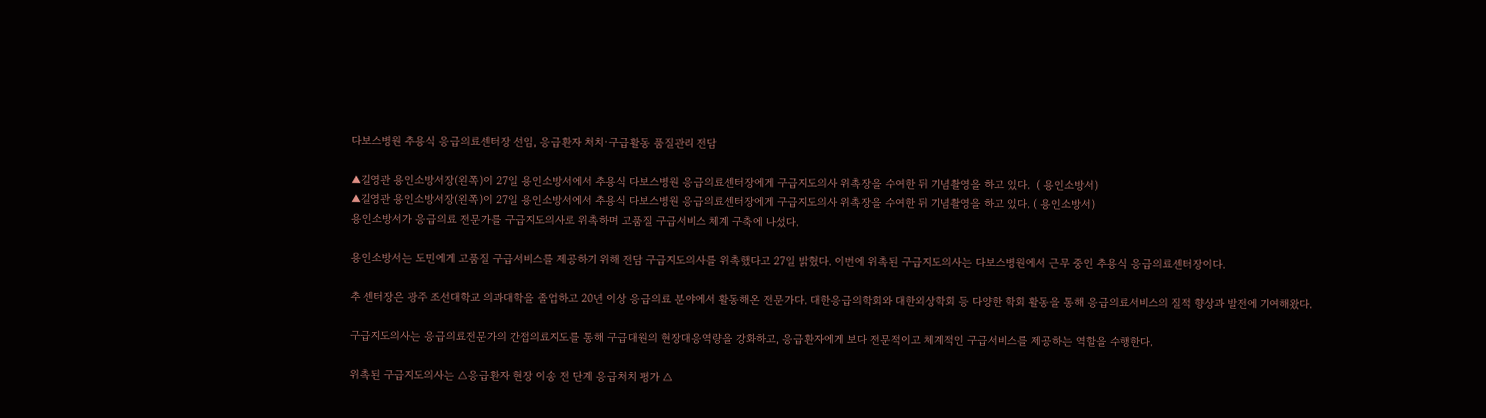다보스병원 추용식 응급의료센터장 선임, 응급환자 처치·구급활동 품질관리 전담

▲길영관 용인소방서장(왼쪽)이 27일 용인소방서에서 추용식 다보스병원 응급의료센터장에게 구급지도의사 위촉장을 수여한 뒤 기념촬영을 하고 있다.  ( 용인소방서)
▲길영관 용인소방서장(왼쪽)이 27일 용인소방서에서 추용식 다보스병원 응급의료센터장에게 구급지도의사 위촉장을 수여한 뒤 기념촬영을 하고 있다. ( 용인소방서)
용인소방서가 응급의료 전문가를 구급지도의사로 위촉하며 고품질 구급서비스 체계 구축에 나섰다.

용인소방서는 도민에게 고품질 구급서비스를 제공하기 위해 전담 구급지도의사를 위촉했다고 27일 밝혔다. 이번에 위촉된 구급지도의사는 다보스병원에서 근무 중인 추용식 응급의료센터장이다.

추 센터장은 광주 조선대학교 의과대학을 졸업하고 20년 이상 응급의료 분야에서 활동해온 전문가다. 대한응급의학회와 대한외상학회 등 다양한 학회 활동을 통해 응급의료서비스의 질적 향상과 발전에 기여해왔다.

구급지도의사는 응급의료전문가의 간접의료지도를 통해 구급대원의 현장대응역량을 강화하고, 응급환자에게 보다 전문적이고 체계적인 구급서비스를 제공하는 역할을 수행한다.

위촉된 구급지도의사는 △응급환자 현장 이송 전 단계 응급처치 평가 △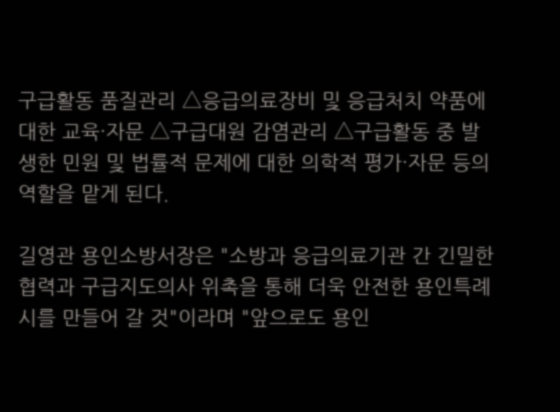구급활동 품질관리 △응급의료장비 및 응급처치 약품에 대한 교육·자문 △구급대원 감염관리 △구급활동 중 발생한 민원 및 법률적 문제에 대한 의학적 평가·자문 등의 역할을 맡게 된다.

길영관 용인소방서장은 "소방과 응급의료기관 간 긴밀한 협력과 구급지도의사 위촉을 통해 더욱 안전한 용인특례시를 만들어 갈 것"이라며 "앞으로도 용인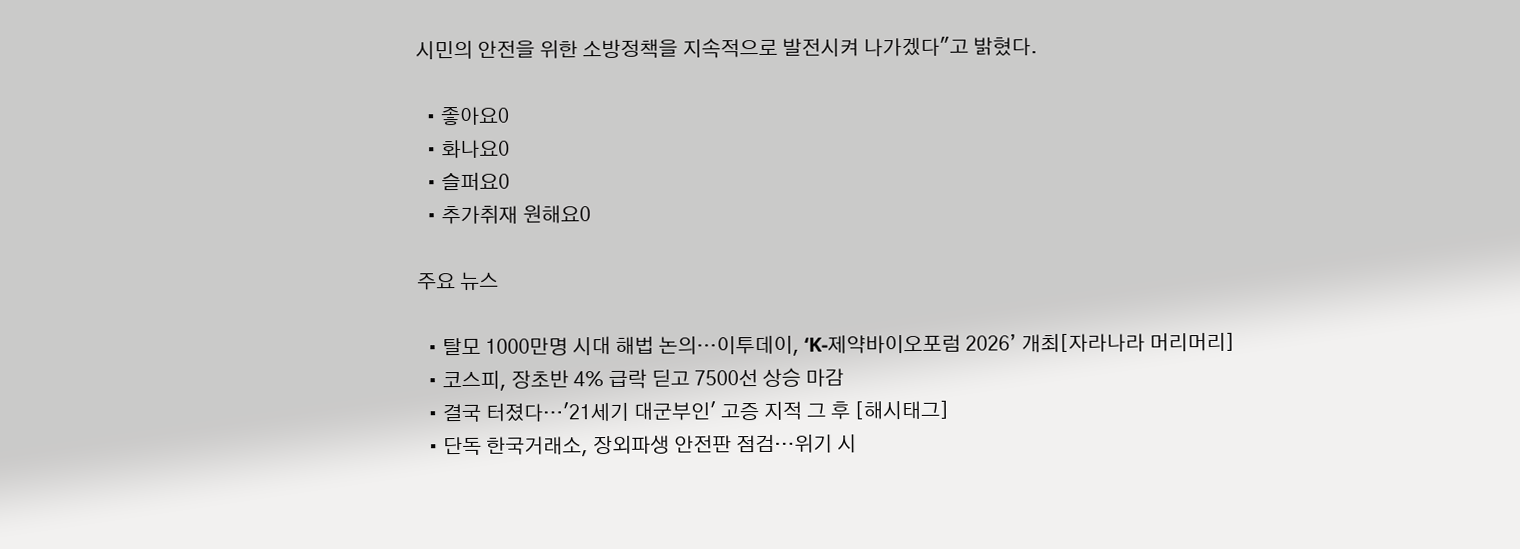시민의 안전을 위한 소방정책을 지속적으로 발전시켜 나가겠다"고 밝혔다.

  • 좋아요0
  • 화나요0
  • 슬퍼요0
  • 추가취재 원해요0

주요 뉴스

  • 탈모 1000만명 시대 해법 논의…이투데이, ‘K-제약바이오포럼 2026’ 개최[자라나라 머리머리]
  • 코스피, 장초반 4% 급락 딛고 7500선 상승 마감
  • 결국 터졌다…'21세기 대군부인' 고증 지적 그 후 [해시태그]
  • 단독 한국거래소, 장외파생 안전판 점검…위기 시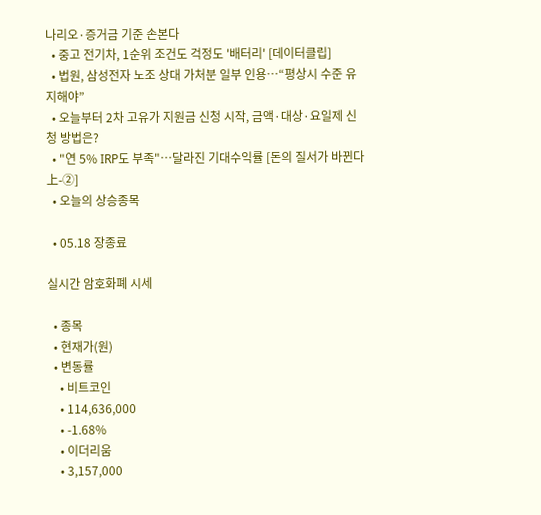나리오·증거금 기준 손본다
  • 중고 전기차, 1순위 조건도 걱정도 '배터리' [데이터클립]
  • 법원, 삼성전자 노조 상대 가처분 일부 인용…“평상시 수준 유지해야”
  • 오늘부터 2차 고유가 지원금 신청 시작, 금액·대상·요일제 신청 방법은?
  • "연 5% IRP도 부족"…달라진 기대수익률 [돈의 질서가 바뀐다 上-②]
  • 오늘의 상승종목

  • 05.18 장종료

실시간 암호화폐 시세

  • 종목
  • 현재가(원)
  • 변동률
    • 비트코인
    • 114,636,000
    • -1.68%
    • 이더리움
    • 3,157,000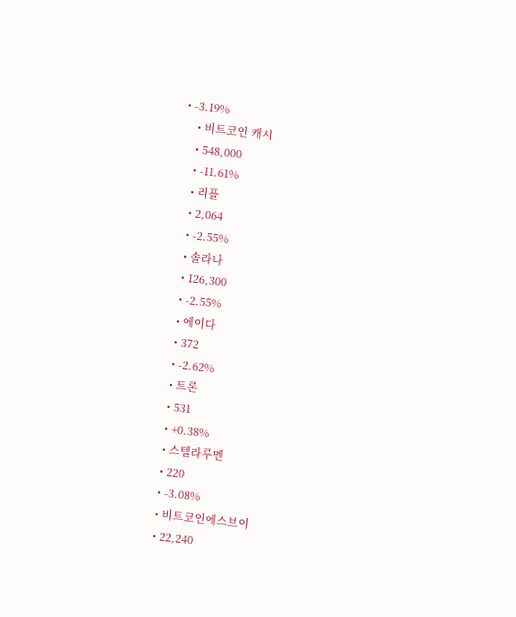• -3.19%
    • 비트코인 캐시
    • 548,000
    • -11.61%
    • 리플
    • 2,064
    • -2.55%
    • 솔라나
    • 126,300
    • -2.55%
    • 에이다
    • 372
    • -2.62%
    • 트론
    • 531
    • +0.38%
    • 스텔라루멘
    • 220
    • -3.08%
    • 비트코인에스브이
    • 22,240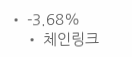• -3.68%
    • 체인링크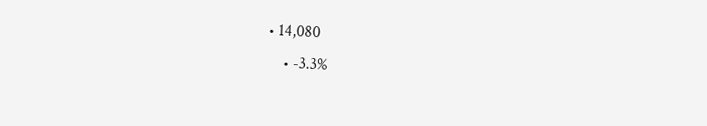• 14,080
    • -3.3%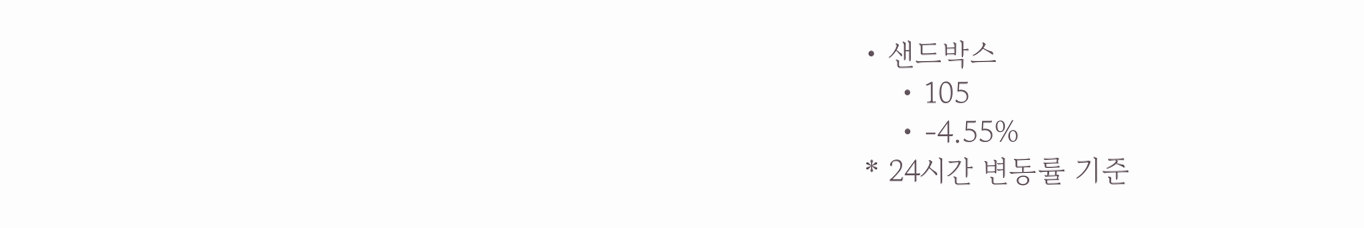• 샌드박스
    • 105
    • -4.55%
* 24시간 변동률 기준